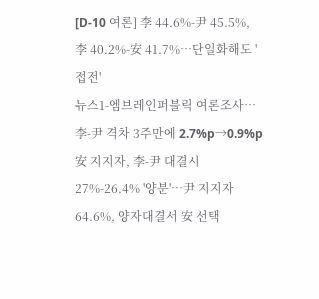[D-10 여론] 李 44.6%-尹 45.5%, 李 40.2%-安 41.7%…단일화해도 '접전'
뉴스1-엠브레인퍼블릭 여론조사…李-尹 격차 3주만에 2.7%p→0.9%p
安 지지자, 李-尹 대결시 27%-26.4% '양분'…尹 지지자 64.6%, 양자대결서 安 선택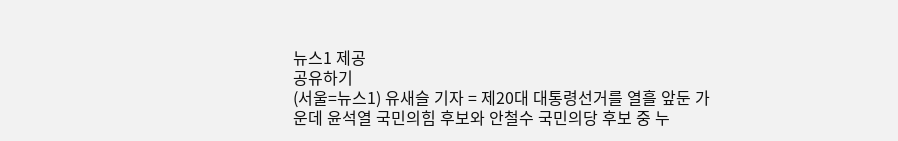뉴스1 제공
공유하기
(서울=뉴스1) 유새슬 기자 = 제20대 대통령선거를 열흘 앞둔 가운데 윤석열 국민의힘 후보와 안철수 국민의당 후보 중 누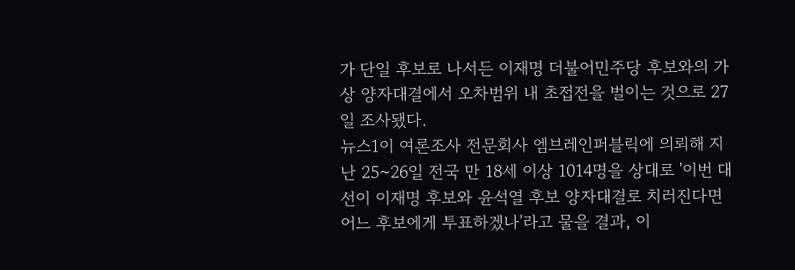가 단일 후보로 나서든 이재명 더불어민주당 후보와의 가상 양자대결에서 오차범위 내 초접전을 벌이는 것으로 27일 조사됐다.
뉴스1이 여론조사 전문회사 엠브레인퍼블릭에 의뢰해 지난 25~26일 전국 만 18세 이상 1014명을 상대로 '이번 대선이 이재명 후보와 윤석열 후보 양자대결로 치러진다면 어느 후보에게 투표하겠나'라고 물을 결과, 이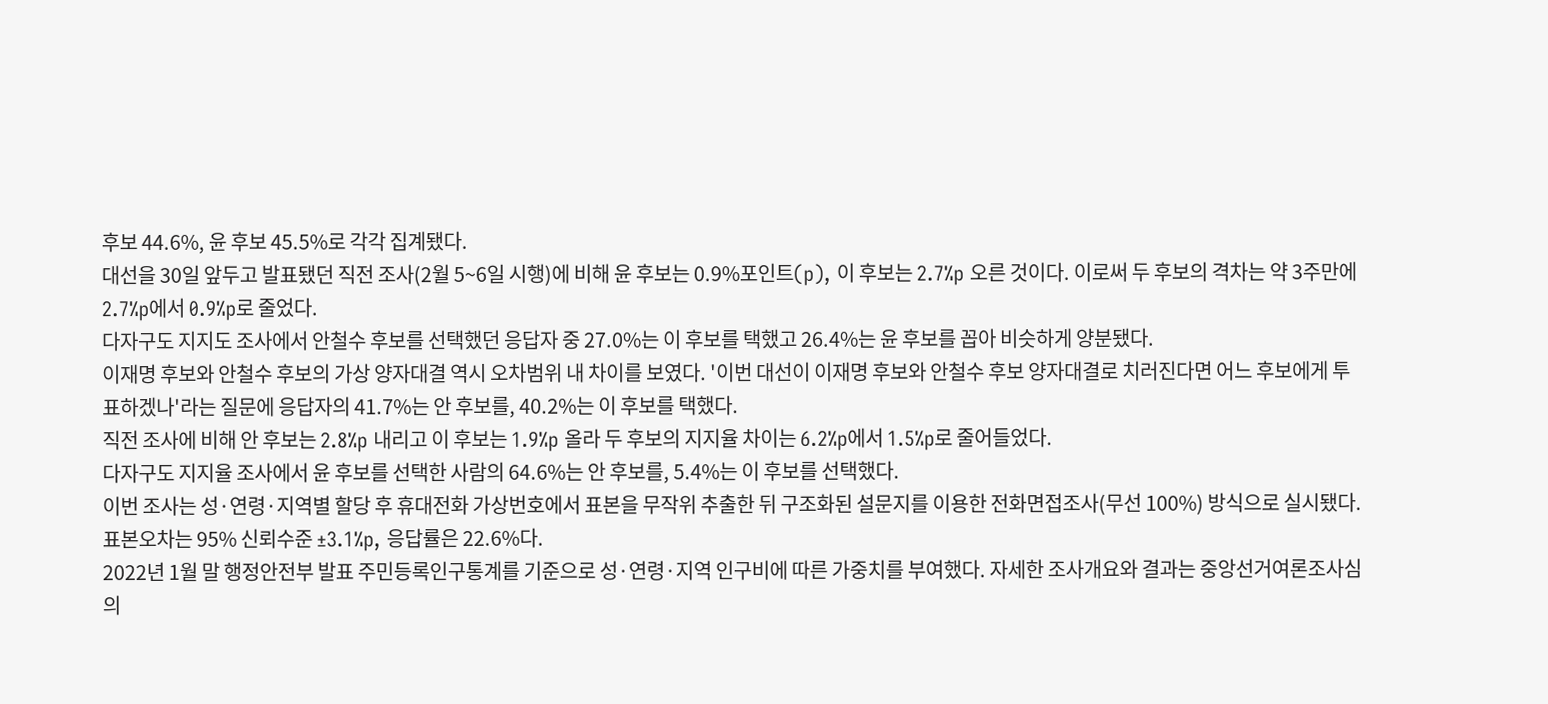후보 44.6%, 윤 후보 45.5%로 각각 집계됐다.
대선을 30일 앞두고 발표됐던 직전 조사(2월 5~6일 시행)에 비해 윤 후보는 0.9%포인트(p), 이 후보는 2.7%p 오른 것이다. 이로써 두 후보의 격차는 약 3주만에 2.7%p에서 0.9%p로 줄었다.
다자구도 지지도 조사에서 안철수 후보를 선택했던 응답자 중 27.0%는 이 후보를 택했고 26.4%는 윤 후보를 꼽아 비슷하게 양분됐다.
이재명 후보와 안철수 후보의 가상 양자대결 역시 오차범위 내 차이를 보였다. '이번 대선이 이재명 후보와 안철수 후보 양자대결로 치러진다면 어느 후보에게 투표하겠나'라는 질문에 응답자의 41.7%는 안 후보를, 40.2%는 이 후보를 택했다.
직전 조사에 비해 안 후보는 2.8%p 내리고 이 후보는 1.9%p 올라 두 후보의 지지율 차이는 6.2%p에서 1.5%p로 줄어들었다.
다자구도 지지율 조사에서 윤 후보를 선택한 사람의 64.6%는 안 후보를, 5.4%는 이 후보를 선택했다.
이번 조사는 성·연령·지역별 할당 후 휴대전화 가상번호에서 표본을 무작위 추출한 뒤 구조화된 설문지를 이용한 전화면접조사(무선 100%) 방식으로 실시됐다. 표본오차는 95% 신뢰수준 ±3.1%p, 응답률은 22.6%다.
2022년 1월 말 행정안전부 발표 주민등록인구통계를 기준으로 성·연령·지역 인구비에 따른 가중치를 부여했다. 자세한 조사개요와 결과는 중앙선거여론조사심의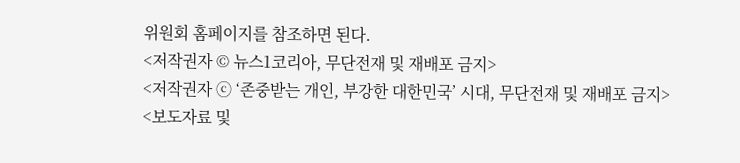위원회 홈페이지를 참조하면 된다.
<저작권자 © 뉴스1코리아, 무단전재 및 재배포 금지>
<저작권자 ⓒ ‘존중받는 개인, 부강한 대한민국’ 시대, 무단전재 및 재배포 금지>
<보도자료 및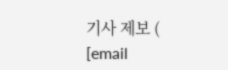기사 제보 ( [email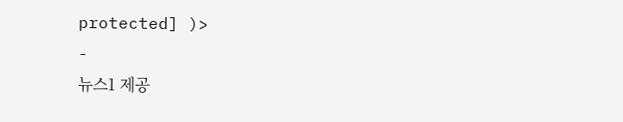protected] )>
-
뉴스1 제공